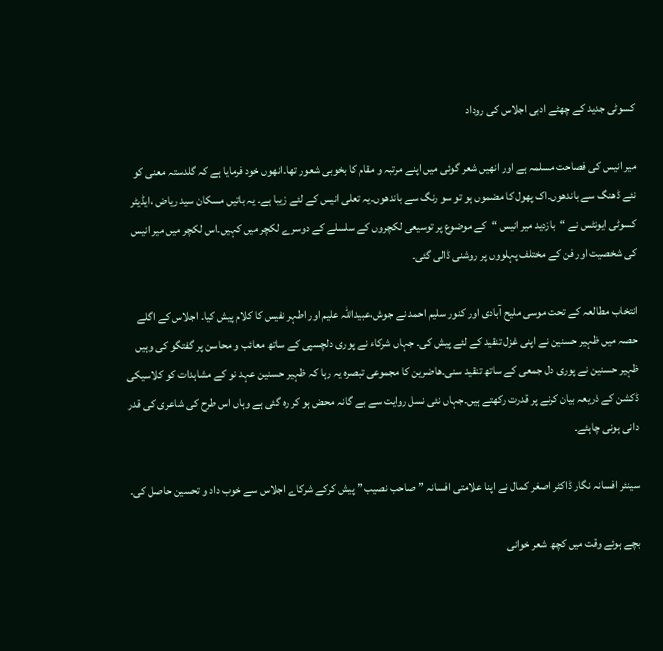کسوٹی جدید کے چھٹے ادبی اجلاس کی روداد

میر انیس کی فصاحت مسلمہ ہے اور انھیں شعر گوئی میں اپنے مرتبہ و مقام کا بخوبی شعور تھا۔انھوں خود فرمایا ہے کہ گلدستہ معنی کو نئے ڈھنگ سے باندھوں۔اک پھول کا مضموں ہو تو سو رنگ سے باندھوں۔یہ تعلی انیس کے لئے زیبا ہے۔ یہ باتیں مسکان سید ریاض ،ایڈیٹر کسوٹی ایونٹس نے “بازدید میر انیس “کے موضوع پر توسیعی لکچروں کے سلسلے کے دوسرے لکچر میں کہیں۔اس لکچر میں میر انیس کی شخصیت اور فن کے مختلف پہلووں پر روشنی ڈالی گئی۔

انتخاب مطالعہ کے تحت موسی ملیح آبادی اور کنور سلیم احمد نے جوش،عبیداللہ علیم اور اطہر نفیس کا کلام پیش کیا۔ اجلاس کے اگلے حصہ میں ظہیر حسنین نے اپنی غزل تنقید کے لئے پیش کی۔ جہاں شرکاء نے پوری دلچسپی کے ساتھ معائب و محاسن پر گفتگو کی وہیں ظہیر حسنین نے پوری دل جمعی کے ساتھ تنقید سنی۔ھاضرین کا مجموعی تبصرہ یہ رہا کہ ظہیر حسنین عہد نو کے مشاہدات کو کلاسیکی ڈکشن کے ذریعہ بیان کرنے پر قدرت رکھتے ہیں۔جہاں نئی نسل روایت سے بے گانہ محض ہو کر رہ گئی ہے وہاں اس طرح کی شاعری کی قدر دانی ہونی چاہئے۔

سینئر افسانہ نگار ڈاکٹر اصغر کمال نے اپنا علامتی افسانہ ” صاحب نصیب ” پیش کرکے شرکاے اجلاس سے خوب داد و تحسین حاصل کی۔

بچے ہوئے وقت میں کچھ شعر خوانی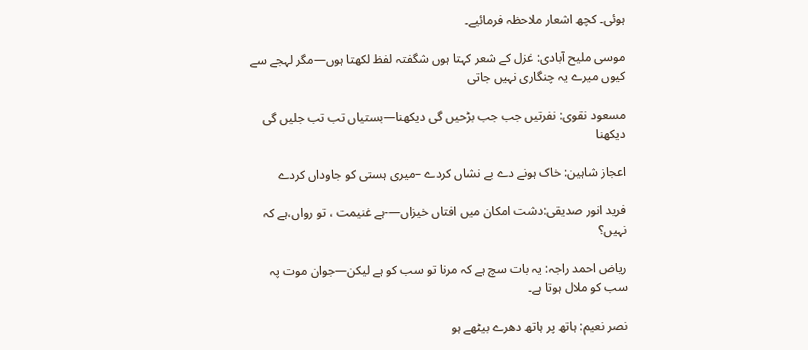ہوئی۔ کچھ اشعار ملاحظہ فرمائیے۔

موسی ملیح آبادی: غزل کے شعر کہتا ہوں شگفتہ لفظ لکھتا ہوں—مگر لہجے سے کیوں میرے یہ چنگاری نہیں جاتی

مسعود نقوی: نفرتیں جب جب بڑحیں گی دیکھنا—بستیاں تب تب جلیں گی دیکھنا

اعجاز شاہین: خاک ہونے دے بے نشاں کردے –میری ہستی کو جاوداں کردے

فرید انور صدیقی:دشت امکان میں افتاں خیزاں—-ہے غنیمت ، تو رواں،ہے کہ نہیں؟

ریاض احمد راجہ: یہ بات سچ ہے کہ مرنا تو سب کو ہے لیکن—جوان موت پہ سب کو ملال ہوتا ہے۔

نصر نعیم: ہاتھ پر ہاتھ دھرے بیٹھے ہو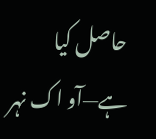حاصل کیا ہے—آو اک نہر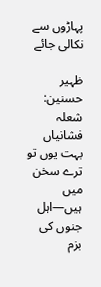پہاڑوں سے نکالی جائے

ظہیر حسنین: شعلہ فشانیاں بہت یوں تو ترے سخن میں ہیں—اہل جنوں کی بزم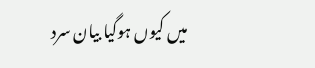میں کیوں ہوگیا بیان سرد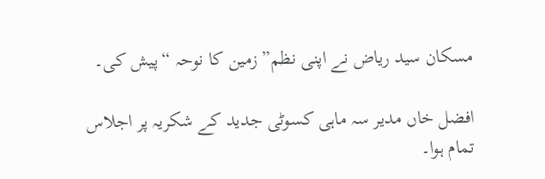مسکان سید ریاض نے اپنی نظم” زمین کا نوحہ “پیش کی۔

افضل خاں مدیر سہ ماہی کسوٹی جدید کے شکریہ پر اجلاس تمام ہوا۔